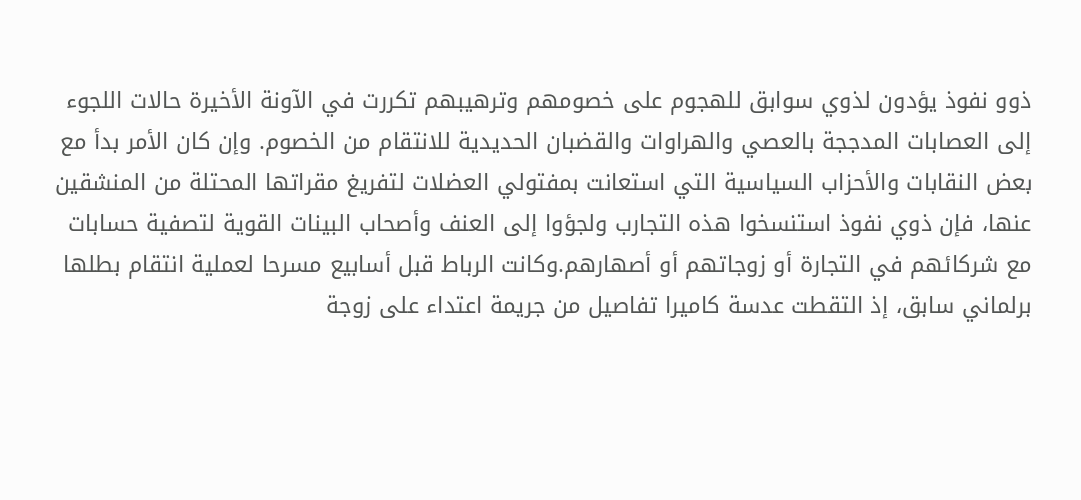ذوو نفوذ يؤدون لذوي سوابق للهجوم على خصومهم وترهيبهم تكررت في الآونة الأخيرة حالات اللجوء إلى العصابات المدججة بالعصي والهراوات والقضبان الحديدية للانتقام من الخصوم. وإن كان الأمر بدأ مع بعض النقابات والأحزاب السياسية التي استعانت بمفتولي العضلات لتفريغ مقراتها المحتلة من المنشقين عنها، فإن ذوي نفوذ استنسخوا هذه التجارب ولجؤوا إلى العنف وأصحاب البينات القوية لتصفية حسابات مع شركائهم في التجارة أو زوجاتهم أو أصهارهم.وكانت الرباط قبل أسابيع مسرحا لعملية انتقام بطلها برلماني سابق، إذ التقطت عدسة كاميرا تفاصيل من جريمة اعتداء على زوجة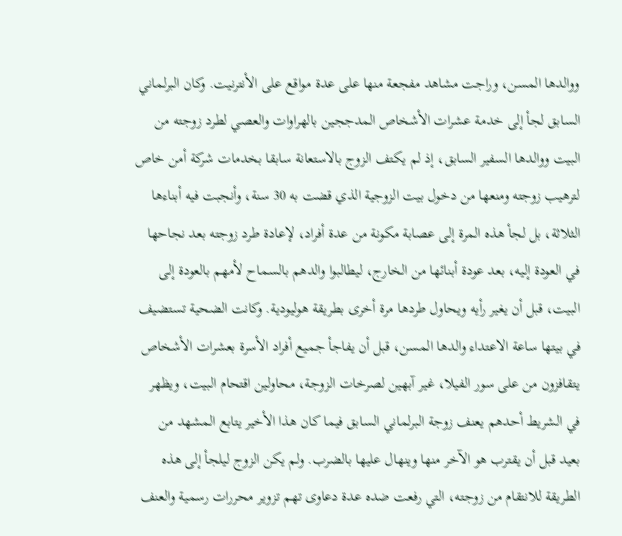ووالدها المسن، وراجت مشاهد مفجعة منها على عدة مواقع على الأنترنيت. وكان البرلماني السابق لجأ إلى خدمة عشرات الأشخاص المدججين بالهراوات والعصي لطرد زوجته من البيت ووالدها السفير السابق، إذ لم يكتف الزوج بالاستعانة سابقا بخدمات شركة أمن خاص لترهيب زوجته ومنعها من دخول بيت الزوجية الذي قضت به 30 سنة، وأنجبت فيه أبناءها الثلاثة، بل لجأ هذه المرة إلى عصابة مكونة من عدة أفراد، لإعادة طرد زوجته بعد نجاحها في العودة إليه، بعد عودة أبنائها من الخارج، ليطالبوا والدهم بالسماح لأمهم بالعودة إلى البيت، قبل أن يغير رأيه ويحاول طردها مرة أخرى بطريقة هوليودية. وكانت الضحية تستضيف في بيتها ساعة الاعتداء والدها المسن، قبل أن يفاجأ جميع أفراد الأسرة بعشرات الأشخاص يتقافزون من على سور الفيلا، غير آبهين لصرخات الزوجة، محاولين اقتحام البيت، ويظهر في الشريط أحدهم يعنف زوجة البرلماني السابق فيما كان هذا الأخير يتابع المشهد من بعيد قبل أن يقترب هو الآخر منها وينهال عليها بالضرب. ولم يكن الزوج ليلجأ إلى هذه الطريقة للانتقام من زوجته، التي رفعت ضده عدة دعاوى تهم تزوير محررات رسمية والعنف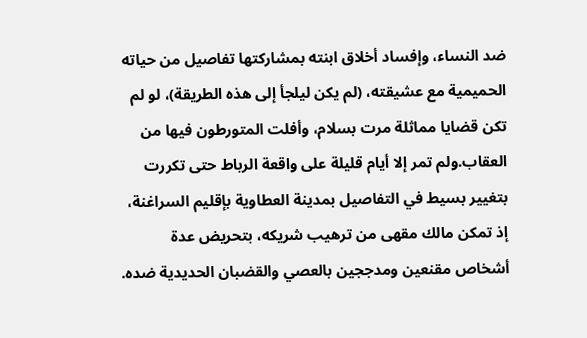ضد النساء، وإفساد أخلاق ابنته بمشاركتها تفاصيل من حياته الحميمية مع عشيقته، (لم يكن ليلجأ إلى هذه الطريقة)، لو لم تكن قضايا مماثلة مرت بسلام، وأفلت المتورطون فيها من العقاب.ولم تمر إلا أيام قليلة على واقعة الرباط حتى تكررت بتغيير بسيط في التفاصيل بمدينة العطاوية بإقليم السراغنة، إذ تمكن مالك مقهى من ترهيب شريكه، بتحريض عدة أشخاص مقنعين ومدججين بالعصي والقضبان الحديدية ضده.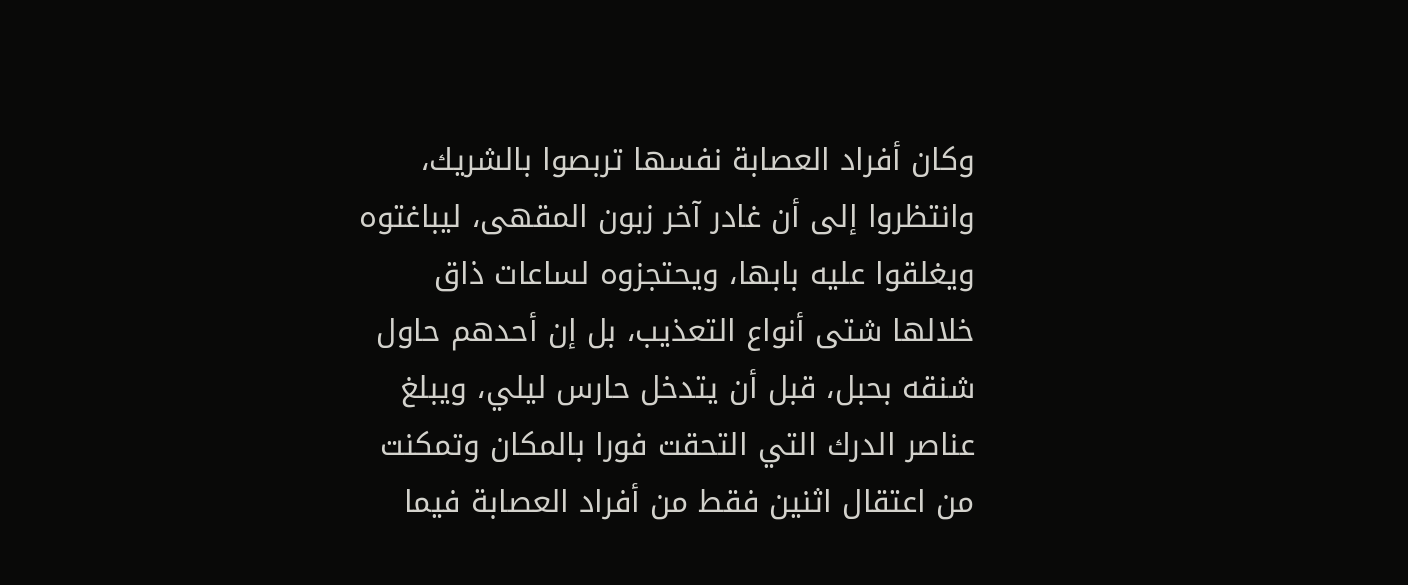وكان أفراد العصابة نفسها تربصوا بالشريك، وانتظروا إلى أن غادر آخر زبون المقهى، ليباغتوه ويغلقوا عليه بابها، ويحتجزوه لساعات ذاق خلالها شتى أنواع التعذيب، بل إن أحدهم حاول شنقه بحبل، قبل أن يتدخل حارس ليلي، ويبلغ عناصر الدرك التي التحقت فورا بالمكان وتمكنت من اعتقال اثنين فقط من أفراد العصابة فيما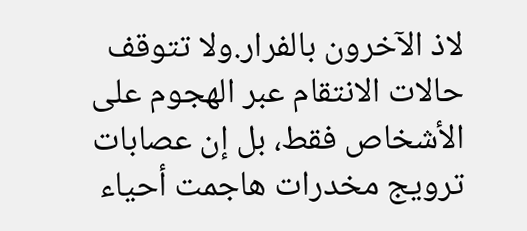لاذ الآخرون بالفرار.ولا تتوقف حالات الانتقام عبر الهجوم على الأشخاص فقط، بل إن عصابات ترويج مخدرات هاجمت أحياء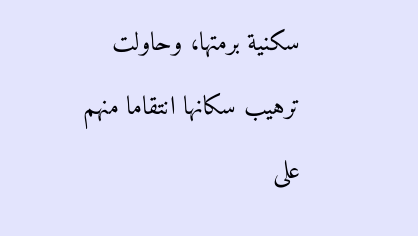سكنية برمتها، وحاولت ترهيب سكانها انتقاما منهم على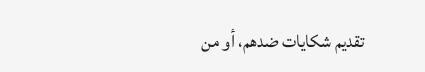تقديم شكايات ضدهم، أو من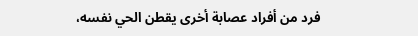فرد من أفراد عصابة أخرى يقطن الحي نفسه،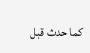كما حدث قبل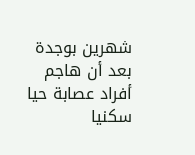شهرين بوجدة بعد أن هاجم أفراد عصابة حيا سكنيا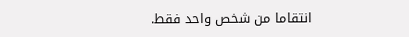انتقاما من شخص واحد فقط.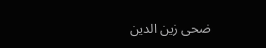ضحى زين الدين